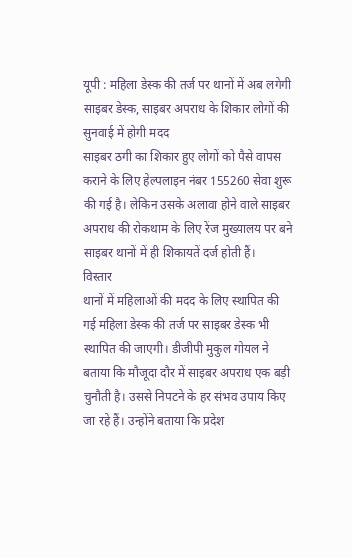यूपी : महिला डेस्क की तर्ज पर थानों में अब लगेगी साइबर डेस्क, साइबर अपराध के शिकार लोगों की सुनवाई में होगी मदद
साइबर ठगी का शिकार हुए लोगों को पैसे वापस कराने के लिए हेल्पलाइन नंबर 155260 सेवा शुरू की गई है। लेकिन उसके अलावा होने वाले साइबर अपराध की रोकथाम के लिए रेंज मुख्यालय पर बने साइबर थानों में ही शिकायतें दर्ज होती हैं।
विस्तार
थानों में महिलाओं की मदद के लिए स्थापित की गई महिला डेस्क की तर्ज पर साइबर डेस्क भी स्थापित की जाएगी। डीजीपी मुकुल गोयल ने बताया कि मौजूदा दौर में साइबर अपराध एक बड़ी चुनौती है। उससे निपटने के हर संभव उपाय किए जा रहे हैं। उन्होंने बताया कि प्रदेश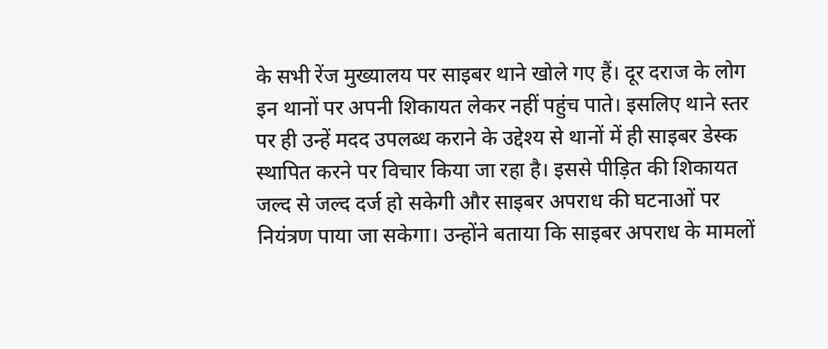के सभी रेंज मुख्यालय पर साइबर थाने खोले गए हैं। दूर दराज के लोग इन थानों पर अपनी शिकायत लेकर नहीं पहुंच पाते। इसलिए थाने स्तर पर ही उन्हें मदद उपलब्ध कराने के उद्देश्य से थानों में ही साइबर डेस्क स्थापित करने पर विचार किया जा रहा है। इससे पीड़ित की शिकायत जल्द से जल्द दर्ज हो सकेगी और साइबर अपराध की घटनाओं पर नियंत्रण पाया जा सकेगा। उन्होंने बताया कि साइबर अपराध के मामलों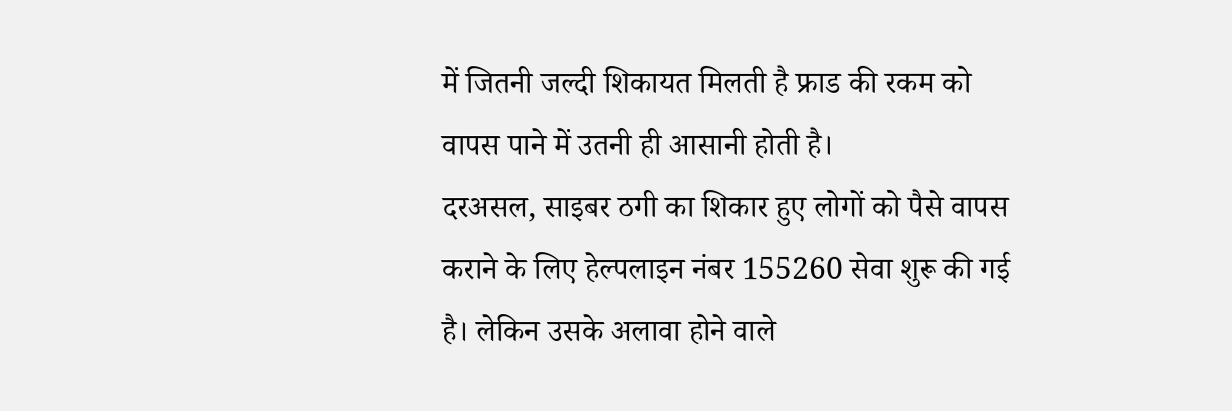में जितनी जल्दी शिकायत मिलती है फ्राड की रकम को वापस पाने में उतनी ही आसानी होती है।
दरअसल, साइबर ठगी का शिकार हुए लोगों को पैसे वापस कराने के लिए हेल्पलाइन नंबर 155260 सेवा शुरू की गई है। लेकिन उसके अलावा होने वाले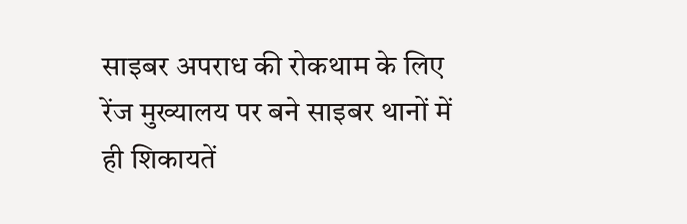साइबर अपराध की रोकथाम के लिए रेंज मुख्यालय पर बने साइबर थानों में ही शिकायतें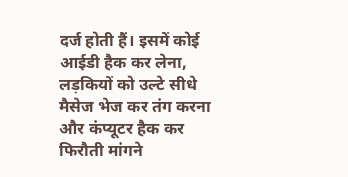दर्ज होती हैं। इसमें कोई आईडी हैक कर लेना, लड़कियों को उल्टे सीधे मैसेज भेज कर तंग करना और कंप्यूटर हैक कर फिरौती मांगने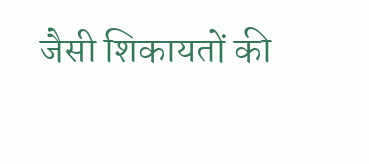जैसी शिकायतों की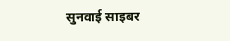सुनवाई साइबर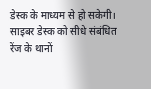डेस्क के माध्यम से हो सकेगी। साइबर डेस्क को सीधे संबंधित रेंज के थानों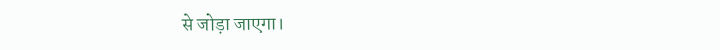से जोड़ा जाएगा।